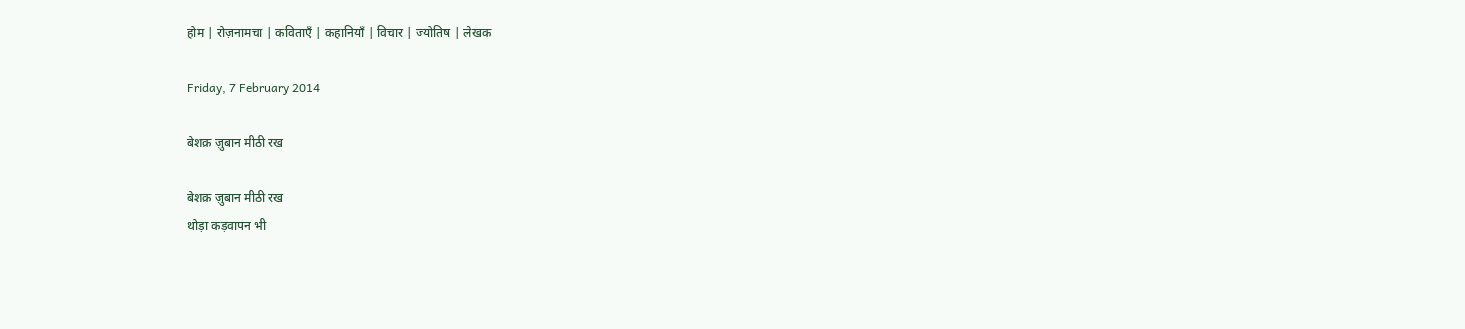होम | रोज़नामचा | कविताएँ | कहानियाँ | विचार | ज्योतिष | लेखक

Friday, 7 February 2014

बेशक़ ज़ुबान मीठी रख

बेशक़ ज़ुबान मीठी रख
थोड़ा कड़वापन भी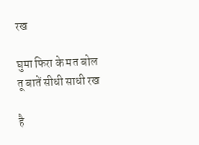रख

घुमा फिरा के मत बोल
तू बातें सीधी साधी रख

है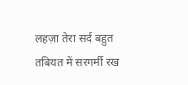लहज़ा तेरा सर्द बहुत
तबियत में सरगर्मी रख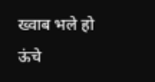ख्वाब भले हो ऊंचे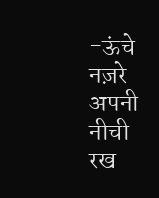-ऊंचे
नज़रे अपनी नीची रख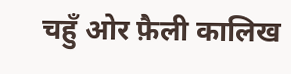चहुँ ओर फ़ैली कालिख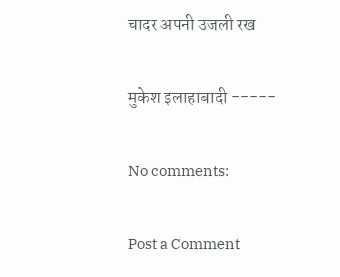चादर अपनी उजली रख

मुकेश इलाहाबादी -----

No comments:

Post a Comment